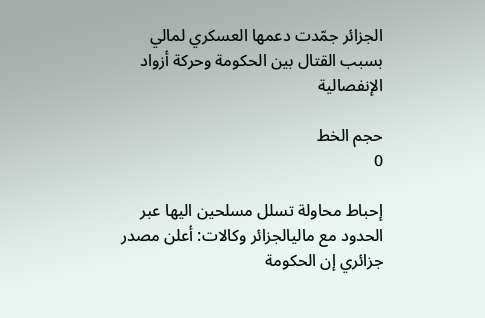الجزائر جمّدت دعمها العسكري لمالي بسبب القتال بين الحكومة وحركة أزواد الإنفصالية

حجم الخط
0

إحباط محاولة تسلل مسلحين اليها عبر الحدود مع ماليالجزائر وكالات: أعلن مصدر جزائري إن الحكومة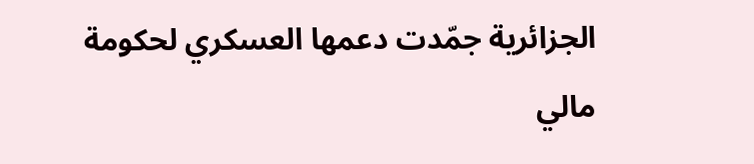الجزائرية جمّدت دعمها العسكري لحكومة مالي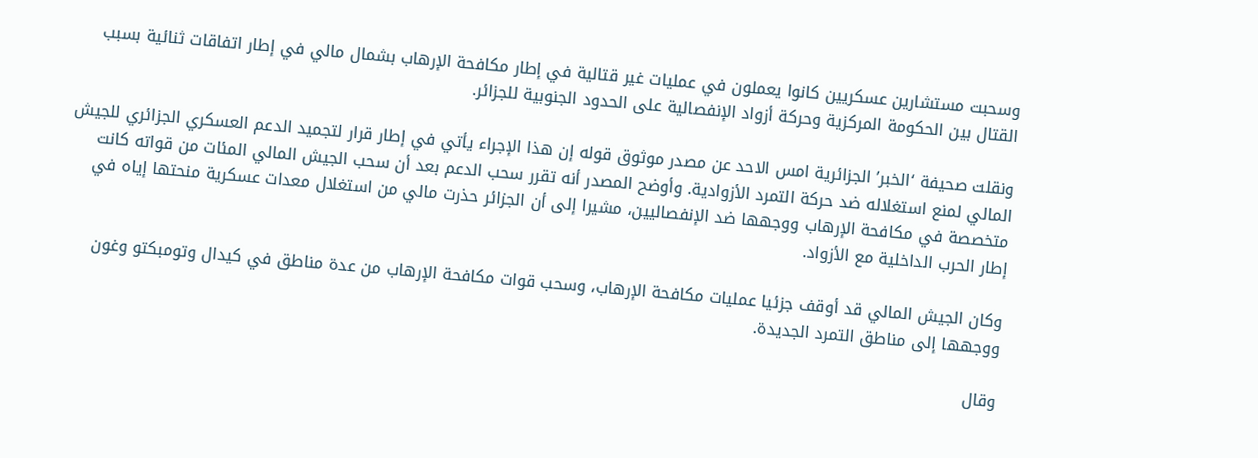وسحبت مستشارين عسكريين كانوا يعملون في عمليات غير قتالية في إطار مكافحة الإرهاب بشمال مالي في إطار اتفاقات ثنائية بسبب القتال بين الحكومة المركزية وحركة أزواد الإنفصالية على الحدود الجنوبية للجزائر.

ونقلت صحيفة ‘الخبر’ الجزائرية امس الاحد عن مصدر موثوق قوله إن هذا الإجراء يأتي في إطار قرار لتجميد الدعم العسكري الجزائري للجيش المالي لمنع استغلاله ضد حركة التمرد الأزوادية. وأوضح المصدر أنه تقرر سحب الدعم بعد أن سحب الجيش المالي المئات من قواته كانت متخصصة في مكافحة الإرهاب ووجهها ضد الإنفصاليين، مشيرا إلى أن الجزائر حذرت مالي من استغلال معدات عسكرية منحتها إياه في إطار الحرب الداخلية مع الأزواد.

وكان الجيش المالي قد أوقف جزئيا عمليات مكافحة الإرهاب، وسحب قوات مكافحة الإرهاب من عدة مناطق في كيدال وتومبكتو وغون ووجهها إلى مناطق التمرد الجديدة.

وقال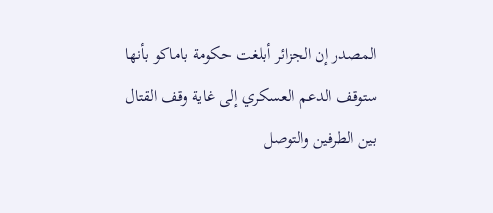المصدر إن الجزائر أبلغت حكومة باماكو بأنها ستوقف الدعم العسكري إلى غاية وقف القتال بين الطرفين والتوصل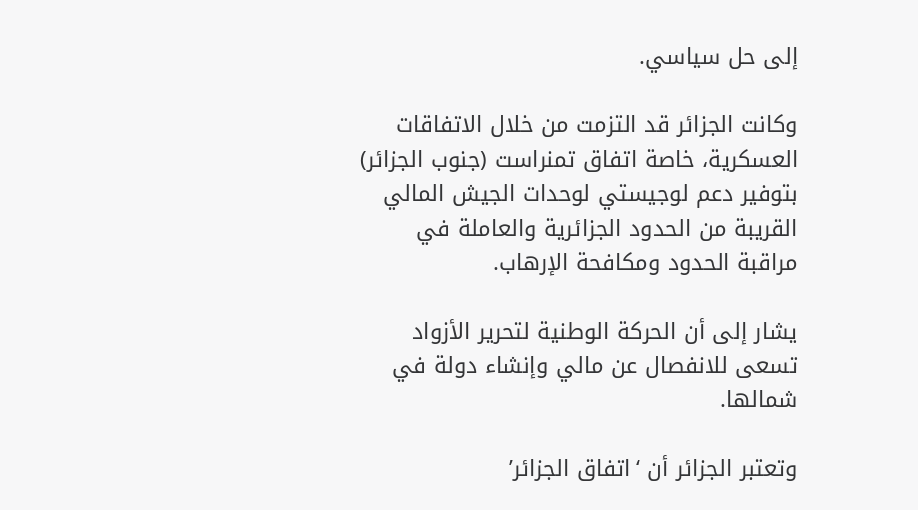إلى حل سياسي.

وكانت الجزائر قد التزمت من خلال الاتفاقات العسكرية، خاصة اتفاق تمنراست (جنوب الجزائر) بتوفير دعم لوجيستي لوحدات الجيش المالي القريبة من الحدود الجزائرية والعاملة في مراقبة الحدود ومكافحة الإرهاب.

يشار إلى أن الحركة الوطنية لتحرير الأزواد تسعى للانفصال عن مالي وإنشاء دولة في شمالها.

وتعتبر الجزائر أن ‘اتفاق الجزائر’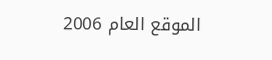الموقع العام 2006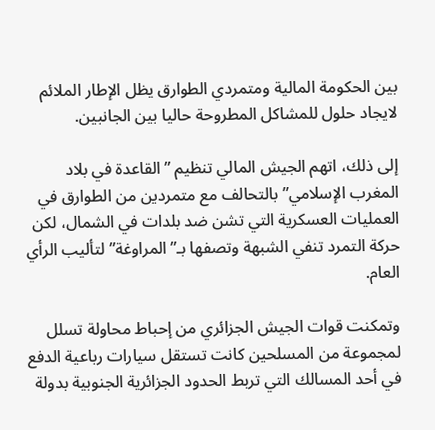بين الحكومة المالية ومتمردي الطوارق يظل الإطار الملائم لايجاد حلول للمشاكل المطروحة حاليا بين الجانبين.

إلى ذلك، اتهم الجيش المالي تنظيم ”القاعدة في بلاد المغرب الإسلامي” بالتحالف مع متمردين من الطوارق في العمليات العسكرية التي تشن ضد بلدات في الشمال، لكن حركة التمرد تنفي الشبهة وتصفها بـ”المراوغة” لتأليب الرأي العام.

وتمكنت قوات الجيش الجزائري من إحباط محاولة تسلل لمجموعة من المسلحين كانت تستقل سيارات رباعية الدفع في أحد المسالك التي تربط الحدود الجزائرية الجنوبية بدولة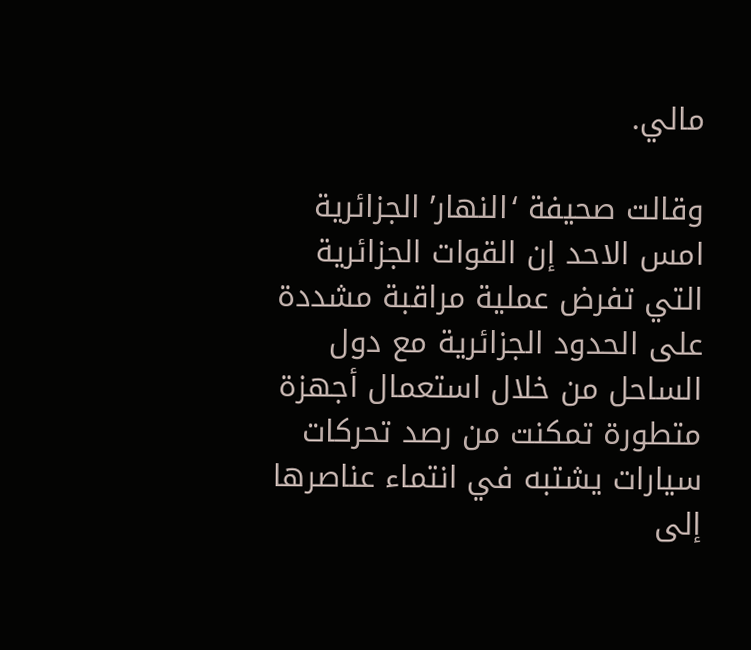مالي.

وقالت صحيفة ‘النهار’ الجزائرية امس الاحد إن القوات الجزائرية التي تفرض عملية مراقبة مشددة على الحدود الجزائرية مع دول الساحل من خلال استعمال أجهزة متطورة تمكنت من رصد تحركات سيارات يشتبه في انتماء عناصرها إلى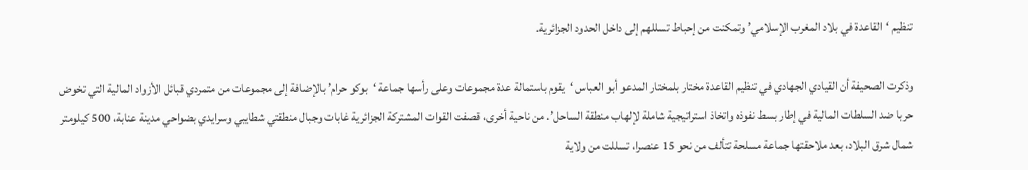تنظيم ‘القاعدة في بلاد المغرب الإسلامي’ وتمكنت من إحباط تسللهم إلى داخل الحدود الجزائرية.

وذكرت الصحيفة أن القيادي الجهادي في تنظيم القاعدة مختار بلمختار المدعو أبو العباس ‘يقوم باستمالة عدة مجموعات وعلى رأسها جماعة ‘بوكو حرام’ بالإضافة إلى مجموعات من متمردي قبائل الأزواد المالية التي تخوض حربا ضد السلطات المالية في إطار بسط نفوذه واتخاذ استراتيجية شاملة لإلهاب منطقة الساحل’. من ناحية أخرى، قصفت القوات المشتركة الجزائرية غابات وجبال منطقتي شطايبي وسرايدي بضواحي مدينة عنابة، 500 كيلومتر شمال شرق البلاد، بعد ملاحقتها جماعة مسلحة تتألف من نحو 15 عنصرا، تسللت من ولاية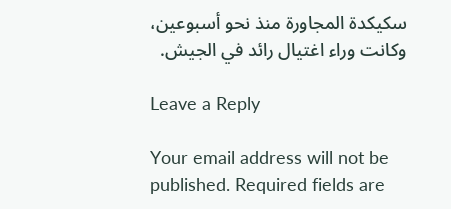سكيكدة المجاورة منذ نحو أسبوعين، وكانت وراء اغتيال رائد في الجيش.

Leave a Reply

Your email address will not be published. Required fields are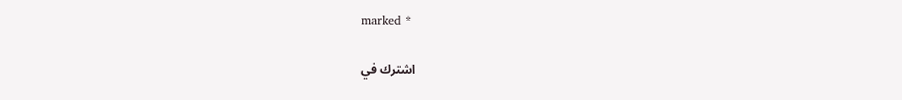marked *

اشترك في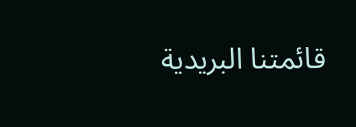قائمتنا البريدية